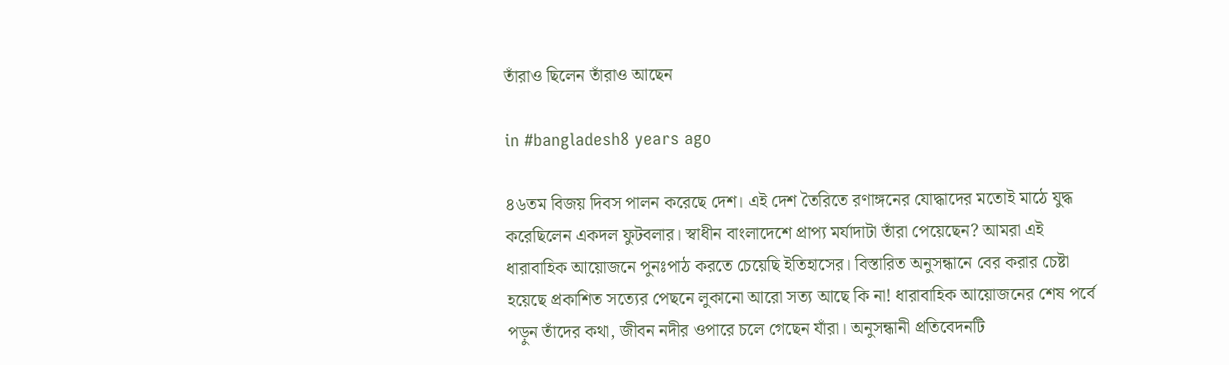তাঁরাও ছিলেন তাঁরাও আছেন

in #bangladesh8 years ago

৪৬তম বিজয় দিবস পালন করেছে দেশ। এই দেশ তৈরিতে রণাঙ্গনের যোদ্ধাদের মতোই মাঠে যুদ্ধ করেছিলেন একদল ফুটবলার। স্বাধীন বাংলাদেশে প্রাপ্য মর্যাদাটা তাঁরা পেয়েছেন? আমরা এই ধারাবাহিক আয়োজনে পুনঃপাঠ করতে চেয়েছি ইতিহাসের। বিস্তারিত অনুসন্ধানে বের করার চেষ্টা হয়েছে প্রকাশিত সত্যের পেছনে লুকানো আরো সত্য আছে কি না! ধারাবাহিক আয়োজনের শেষ পর্বে পড়ুন তাঁদের কথা, জীবন নদীর ওপারে চলে গেছেন যাঁরা। অনুসন্ধানী প্রতিবেদনটি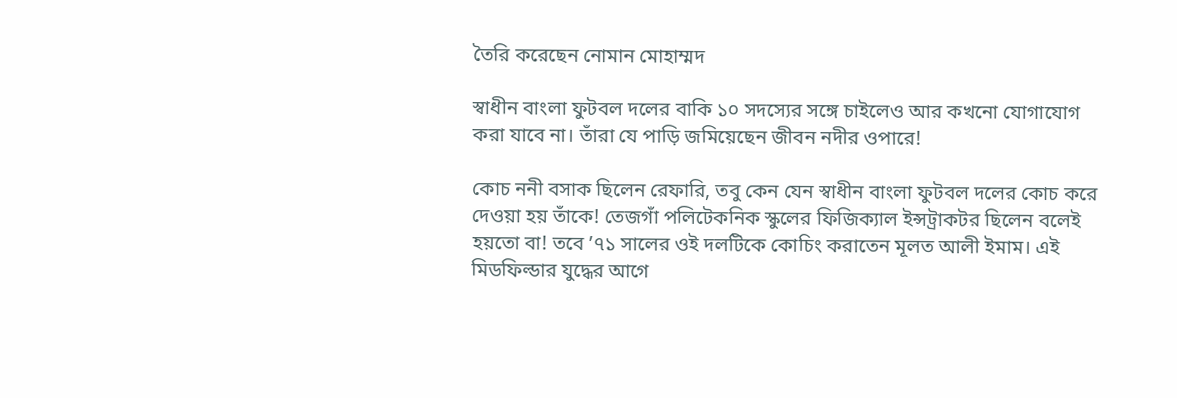তৈরি করেছেন নোমান মোহাম্মদ

স্বাধীন বাংলা ফুটবল দলের বাকি ১০ সদস্যের সঙ্গে চাইলেও আর কখনো যোগাযোগ করা যাবে না। তাঁরা যে পাড়ি জমিয়েছেন জীবন নদীর ওপারে!

কোচ ননী বসাক ছিলেন রেফারি, তবু কেন যেন স্বাধীন বাংলা ফুটবল দলের কোচ করে দেওয়া হয় তাঁকে! তেজগাঁ পলিটেকনিক স্কুলের ফিজিক্যাল ইন্সট্রাকটর ছিলেন বলেই হয়তো বা! তবে ’৭১ সালের ওই দলটিকে কোচিং করাতেন মূলত আলী ইমাম। এই মিডফিল্ডার যুদ্ধের আগে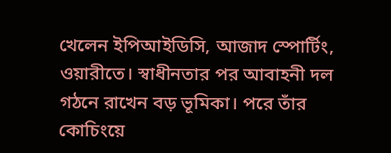খেলেন ইপিআইডিসি, আজাদ স্পোর্টিং, ওয়ারীতে। স্বাধীনতার পর আবাহনী দল গঠনে রাখেন বড় ভূমিকা। পরে তাঁর কোচিংয়ে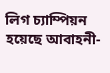লিগ চ্যাম্পিয়ন হয়েছে আবাহনী-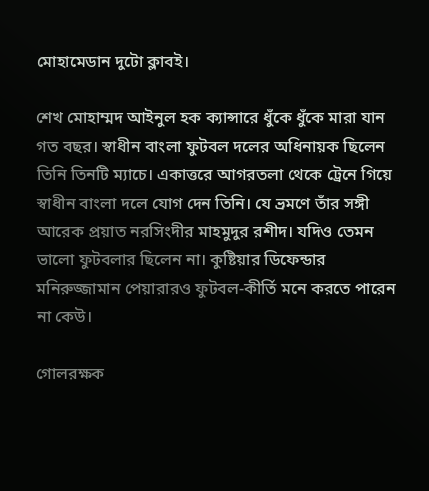মোহামেডান দুটো ক্লাবই।

শেখ মোহাম্মদ আইনুল হক ক্যান্সারে ধুঁকে ধুঁকে মারা যান গত বছর। স্বাধীন বাংলা ফুটবল দলের অধিনায়ক ছিলেন তিনি তিনটি ম্যাচে। একাত্তরে আগরতলা থেকে ট্রেনে গিয়ে স্বাধীন বাংলা দলে যোগ দেন তিনি। যে ভ্রমণে তাঁর সঙ্গী আরেক প্রয়াত নরসিংদীর মাহমুদুর রশীদ। যদিও তেমন ভালো ফুটবলার ছিলেন না। কুষ্টিয়ার ডিফেন্ডার মনিরুজ্জামান পেয়ারারও ফুটবল-কীর্তি মনে করতে পারেন না কেউ।

গোলরক্ষক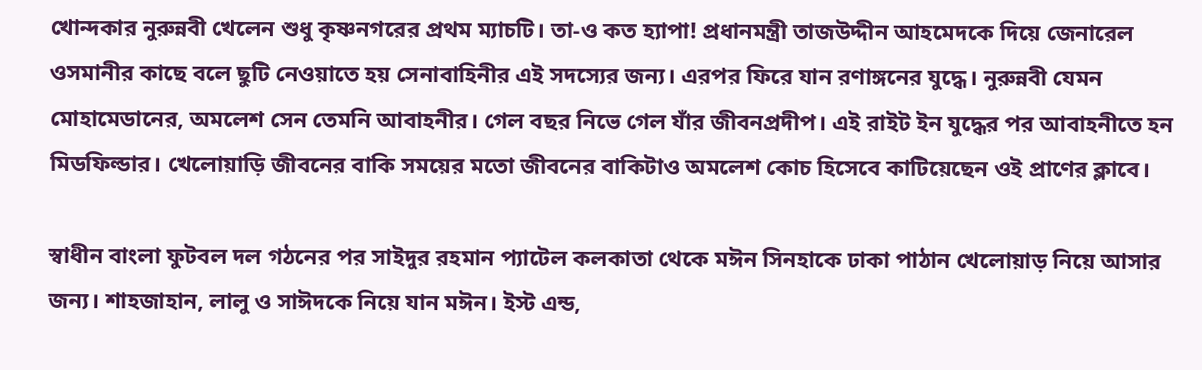খোন্দকার নুরুন্নবী খেলেন শুধু কৃষ্ণনগরের প্রথম ম্যাচটি। তা-ও কত হ্যাপা! প্রধানমন্ত্রী তাজউদ্দীন আহমেদকে দিয়ে জেনারেল ওসমানীর কাছে বলে ছুটি নেওয়াতে হয় সেনাবাহিনীর এই সদস্যের জন্য। এরপর ফিরে যান রণাঙ্গনের যুদ্ধে। নুরুন্নবী যেমন মোহামেডানের, অমলেশ সেন তেমনি আবাহনীর। গেল বছর নিভে গেল যাঁর জীবনপ্রদীপ। এই রাইট ইন যুদ্ধের পর আবাহনীতে হন মিডফিল্ডার। খেলোয়াড়ি জীবনের বাকি সময়ের মতো জীবনের বাকিটাও অমলেশ কোচ হিসেবে কাটিয়েছেন ওই প্রাণের ক্লাবে।

স্বাধীন বাংলা ফুটবল দল গঠনের পর সাইদুর রহমান প্যাটেল কলকাতা থেকে মঈন সিনহাকে ঢাকা পাঠান খেলোয়াড় নিয়ে আসার জন্য। শাহজাহান, লালু ও সাঈদকে নিয়ে যান মঈন। ইস্ট এন্ড,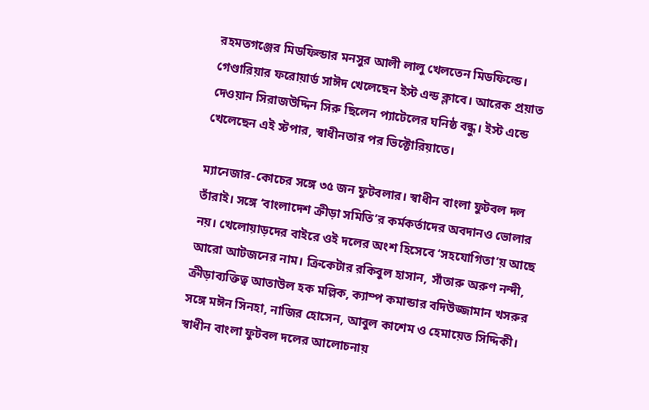রহমতগঞ্জের মিডফিল্ডার মনসুর আলী লালু খেলতেন মিডফিল্ডে। গেণ্ডারিয়ার ফরোয়ার্ড সাঈদ খেলেছেন ইস্ট এন্ড ক্লাবে। আরেক প্রয়াত দেওয়ান সিরাজউদ্দিন সিরু ছিলেন প্যাটেলের ঘনিষ্ঠ বন্ধু। ইস্ট এন্ডে খেলেছেন এই স্টপার, স্বাধীনতার পর ভিক্টোরিয়াতে।

ম্যানেজার-কোচের সঙ্গে ৩৫ জন ফুটবলার। স্বাধীন বাংলা ফুটবল দল তাঁরাই। সঙ্গে ‘বাংলাদেশ ক্রীড়া সমিতি’র কর্মকর্তাদের অবদানও ভোলার নয়। খেলোয়াড়দের বাইরে ওই দলের অংশ হিসেবে ‘সহযোগিতা’য় আছে আরো আটজনের নাম। ক্রিকেটার রকিবুল হাসান, সাঁতারু অরুণ নন্দী, ক্রীড়াব্যক্তিত্ব আতাউল হক মল্লিক, ক্যাম্প কমান্ডার বদিউজ্জামান খসরুর সঙ্গে মঈন সিনহা, নাজির হোসেন, আবুল কাশেম ও হেমায়েত সিদ্দিকী। স্বাধীন বাংলা ফুটবল দলের আলোচনায়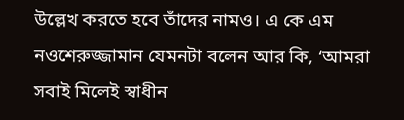উল্লেখ করতে হবে তাঁদের নামও। এ কে এম নওশেরুজ্জামান যেমনটা বলেন আর কি, ‘আমরা সবাই মিলেই স্বাধীন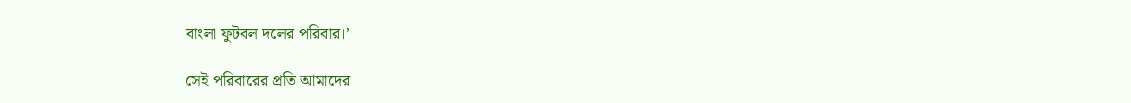বাংলা ফুটবল দলের পরিবার।’

সেই পরিবারের প্রতি আমাদের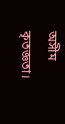অসীম কৃতজ্ঞতা।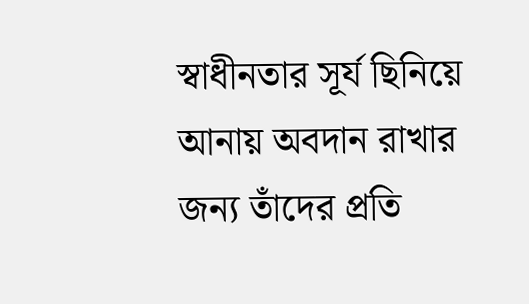স্বাধীনতার সূর্য ছিনিয়ে আনায় অবদান রাখার জন্য তাঁদের প্রতি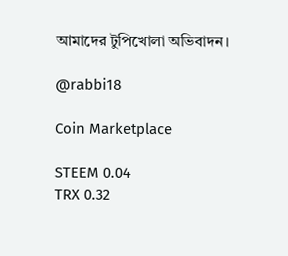আমাদের টুপিখোলা অভিবাদন।

@rabbi18

Coin Marketplace

STEEM 0.04
TRX 0.32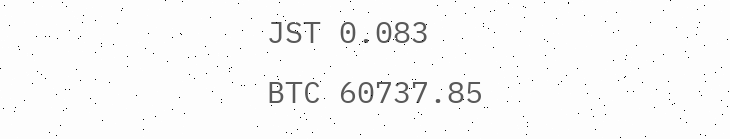JST 0.083
BTC 60737.85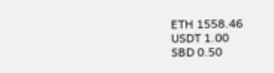ETH 1558.46
USDT 1.00
SBD 0.50